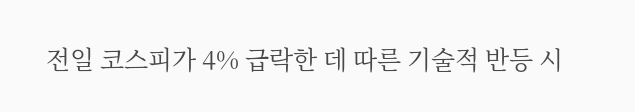전일 코스피가 4% 급락한 데 따른 기술적 반등 시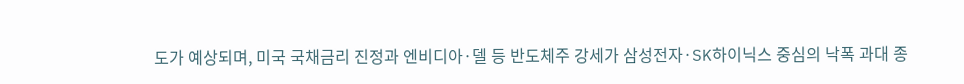도가 예상되며, 미국 국채금리 진정과 엔비디아·델 등 반도체주 강세가 삼성전자·SK하이닉스 중심의 낙폭 과대 종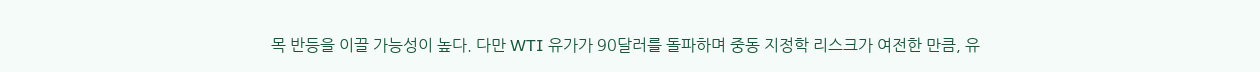목 반등을 이끌 가능성이 높다. 다만 WTI 유가가 90달러를 돌파하며 중동 지정학 리스크가 여전한 만큼, 유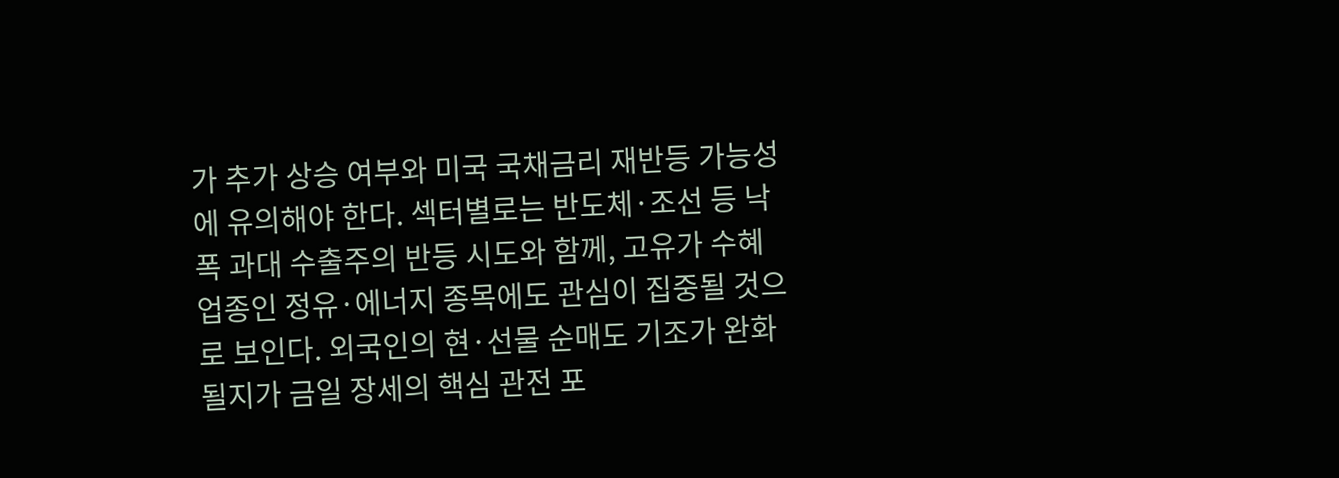가 추가 상승 여부와 미국 국채금리 재반등 가능성에 유의해야 한다. 섹터별로는 반도체·조선 등 낙폭 과대 수출주의 반등 시도와 함께, 고유가 수혜 업종인 정유·에너지 종목에도 관심이 집중될 것으로 보인다. 외국인의 현·선물 순매도 기조가 완화될지가 금일 장세의 핵심 관전 포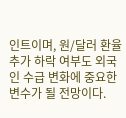인트이며, 원/달러 환율 추가 하락 여부도 외국인 수급 변화에 중요한 변수가 될 전망이다.